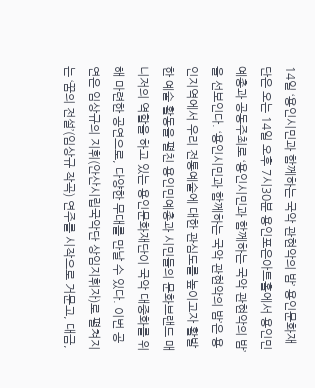14일 ‘용인시민과 함께하는 국악 관현악의 밤’ 용인문화재단은 오는 14일 오후 7시30분 용인포은아트홀에서 용인민예총과 공동주최로 ‘용인시민과 함께하는 국악 관현악의 밤’을 선보인다. ‘용인시민과 함께하는 국악 관현악의 밤’은 용인지역에서 우리 전통예술에 대한 관심도를 높이고자 활발한 예술 활동을 펼친 용인민예총과 시민들의 문화브랜드 매니저의 역할을 하고 있는 용인문화재단이 국악 대중화를 위해 마련한 공연으로, 다양한 무대를 만날 수 있다. 이번 공연은 임상규의 지휘(안산시립국악단 상임지휘자)로 펼쳐지는 ‘꿈의 전설’(임상규 작곡) 연주를 시작으로 거문고, 대금,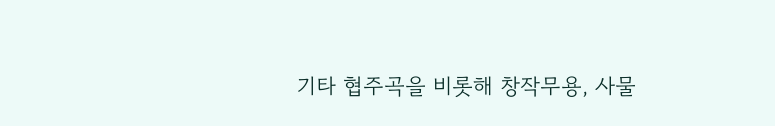기타 협주곡을 비롯해 창작무용, 사물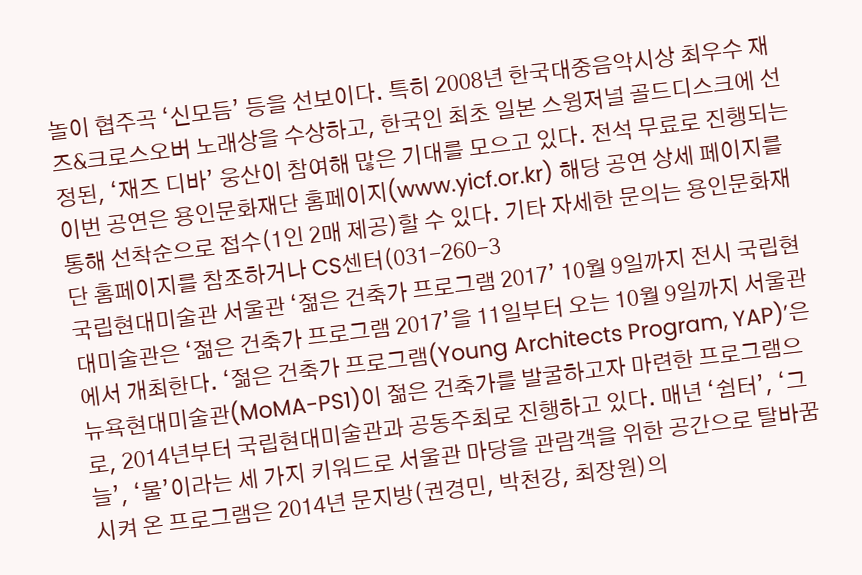놀이 협주곡 ‘신모듬’ 등을 선보이다. 특히 2008년 한국대중음악시상 최우수 재즈&크로스오버 노래상을 수상하고, 한국인 최초 일본 스윙저널 골드디스크에 선정된, ‘재즈 디바’ 웅산이 참여해 많은 기대를 모으고 있다. 전석 무료로 진행되는 이번 공연은 용인문화재단 홈페이지(www.yicf.or.kr) 해당 공연 상세 페이지를 통해 선착순으로 접수(1인 2매 제공)할 수 있다. 기타 자세한 문의는 용인문화재단 홈페이지를 참조하거나 CS센터(031-260-3
국립현대미술관 서울관 ‘젊은 건축가 프로그램 2017’ 10월 9일까지 전시 국립현대미술관은 ‘젊은 건축가 프로그램 2017’을 11일부터 오는 10월 9일까지 서울관에서 개최한다. ‘젊은 건축가 프로그램(Young Architects Program, YAP)’은 뉴욕현대미술관(MoMA-PS1)이 젊은 건축가를 발굴하고자 마련한 프로그램으로, 2014년부터 국립현대미술관과 공동주최로 진행하고 있다. 매년 ‘쉼터’, ‘그늘’, ‘물’이라는 세 가지 키워드로 서울관 마당을 관람객을 위한 공간으로 탈바꿈시켜 온 프로그램은 2014년 문지방(권경민, 박천강, 최장원)의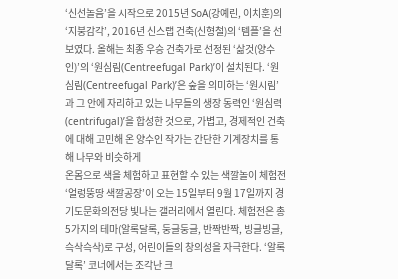‘신선놀음’을 시작으로 2015년 SoA(강예린, 이치훈)의 ‘지붕감각’, 2016년 신스랩 건축(신형철)의 ‘템플’을 선보였다. 올해는 최종 우승 건축가로 선정된 ‘삶것(양수인)’의 ‘원심림(Centreefugal Park)’이 설치된다. ‘원심림(Centreefugal Park)’은 숲을 의미하는 ‘원시림’과 그 안에 자리하고 있는 나무들의 생장 동력인 ‘원심력(centrifugal)’을 합성한 것으로, 가볍고, 경제적인 건축에 대해 고민해 온 양수인 작가는 간단한 기계장치를 통해 나무와 비슷하게
온몸으로 색을 체험하고 표현할 수 있는 색깔놀이 체험전 ‘얼렁뚱땅 색깔공장’이 오는 15일부터 9월 17일까지 경기도문화의전당 빛나는 갤러리에서 열린다. 체험전은 총 5가지의 테마(알록달록, 둥글둥글, 반짝반짝, 빙글빙글, 슥삭슥삭)로 구성, 어린이들의 창의성을 자극한다. ‘알록달록’ 코너에서는 조각난 크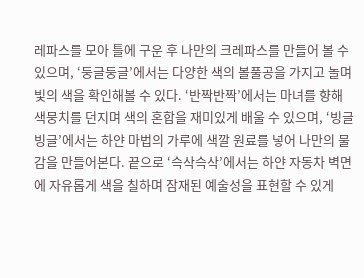레파스를 모아 틀에 구운 후 나만의 크레파스를 만들어 볼 수 있으며, ‘둥글둥글’에서는 다양한 색의 볼풀공을 가지고 놀며 빛의 색을 확인해볼 수 있다. ‘반짝반짝’에서는 마녀를 향해 색뭉치를 던지며 색의 혼합을 재미있게 배울 수 있으며, ‘빙글빙글’에서는 하얀 마법의 가루에 색깔 원료를 넣어 나만의 물감을 만들어본다. 끝으로 ‘슥삭슥삭’에서는 하얀 자동차 벽면에 자유롭게 색을 칠하며 잠재된 예술성을 표현할 수 있게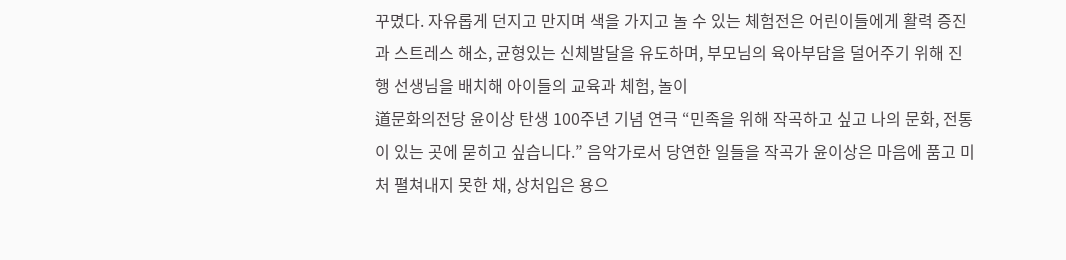꾸몄다. 자유롭게 던지고 만지며 색을 가지고 놀 수 있는 체험전은 어린이들에게 활력 증진과 스트레스 해소, 균형있는 신체발달을 유도하며, 부모님의 육아부담을 덜어주기 위해 진행 선생님을 배치해 아이들의 교육과 체험, 놀이
道문화의전당 윤이상 탄생 100주년 기념 연극 “민족을 위해 작곡하고 싶고 나의 문화, 전통이 있는 곳에 묻히고 싶습니다.” 음악가로서 당연한 일들을 작곡가 윤이상은 마음에 품고 미처 펼쳐내지 못한 채, 상처입은 용으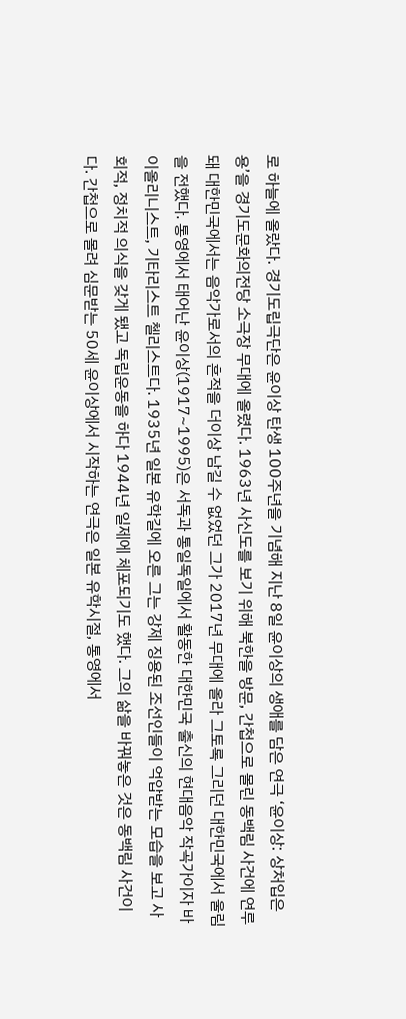로 하늘에 올랐다. 경기도립극단은 윤이상 탄생 100주년을 기념해 지난 8일 윤이상의 생애를 담은 연극 ‘윤이상: 상처입은 용’을 경기도문화의전당 소극장 무대에 올렸다. 1963년 사신도를 보기 위해 북한을 방문, 간첩으로 몰린 동백림 사건에 연루돼 대한민국에서는 음악가로서의 흔적을 더이상 남길 수 없었던 그가 2017년 무대에 올라 그토록 그리던 대한민국에서 울림을 전했다. 통영에서 태어난 윤이상(1917~1995)은 서독과 통일독일에서 활동한 대한민국 출신의 현대음악 작곡가이자 바이올리니스트, 기타리스트 첼리스트다. 1935년 일본 유학길에 오른 그는 강제 징용된 조선인들이 억압받는 모습을 보고 사회적, 정치적 의식을 갖게 됐고 독립운동을 하다 1944년 일제에 체포되기도 했다. 그의 삶을 바꿔놓은 것은 동백림 사건이다. 간첩으로 몰려 심문받는 50세 윤이상에서 시작하는 연극은 일본 유학시절, 통영에서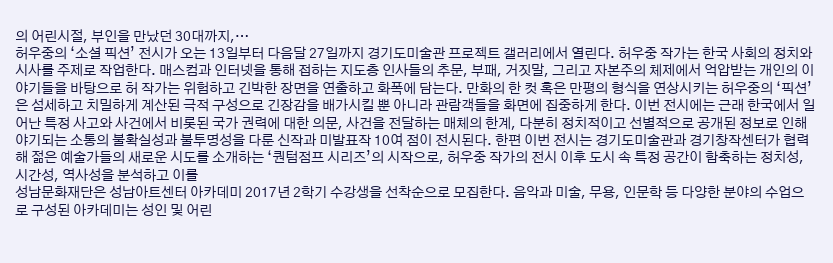의 어린시절, 부인을 만났던 30대까지,…
허우중의 ‘소셜 픽션’ 전시가 오는 13일부터 다음달 27일까지 경기도미술관 프로젝트 갤러리에서 열린다. 허우중 작가는 한국 사회의 정치와 시사를 주제로 작업한다. 매스컴과 인터넷을 통해 접하는 지도층 인사들의 추문, 부패, 거짓말, 그리고 자본주의 체제에서 억압받는 개인의 이야기들을 바탕으로 허 작가는 위험하고 긴박한 장면을 연출하고 화폭에 담는다. 만화의 한 컷 혹은 만평의 형식을 연상시키는 허우중의 ‘픽션’은 섬세하고 치밀하게 계산된 극적 구성으로 긴장감을 배가시킬 뿐 아니라 관람객들을 화면에 집중하게 한다. 이번 전시에는 근래 한국에서 일어난 특정 사고와 사건에서 비롯된 국가 권력에 대한 의문, 사건을 전달하는 매체의 한계, 다분히 정치적이고 선별적으로 공개된 정보로 인해 야기되는 소통의 불확실성과 불투명성을 다룬 신작과 미발표작 10여 점이 전시된다. 한편 이번 전시는 경기도미술관과 경기창작센터가 협력해 젊은 예술가들의 새로운 시도를 소개하는 ‘퀀텀점프 시리즈’의 시작으로, 허우중 작가의 전시 이후 도시 속 특정 공간이 함축하는 정치성, 시간성, 역사성을 분석하고 이를
성남문화재단은 성남아트센터 아카데미 2017년 2학기 수강생을 선착순으로 모집한다. 음악과 미술, 무용, 인문학 등 다양한 분야의 수업으로 구성된 아카데미는 성인 및 어린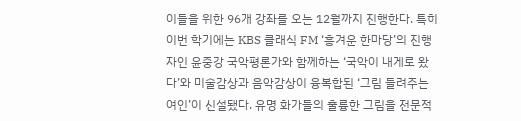이들을 위한 96개 강좌를 오는 12월까지 진행한다. 특히 이번 학기에는 KBS 클래식 FM ‘흥겨운 한마당’의 진행자인 윤중강 국악평론가와 함께하는 ‘국악이 내게로 왔다’와 미술감상과 음악감상이 융복합된 ‘그림 들려주는 여인’이 신설됐다. 유명 화가들의 훌륭한 그림을 전문적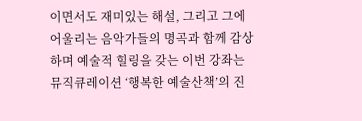이면서도 재미있는 해설, 그리고 그에 어울리는 음악가들의 명곡과 함께 감상하며 예술적 힐링을 갖는 이번 강좌는 뮤직큐레이션 ‘행복한 예술산책’의 진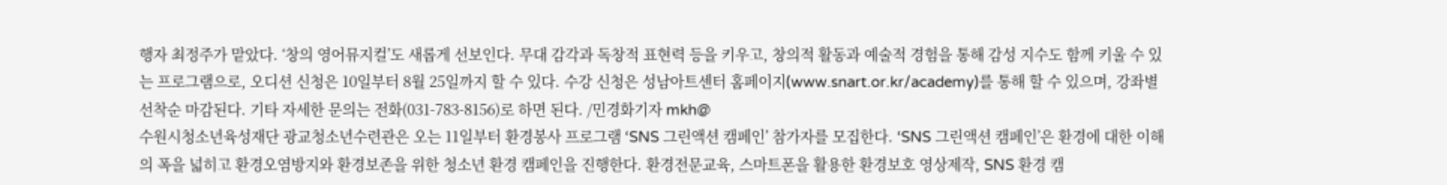행자 최정주가 맡았다. ‘창의 영어뮤지컬’도 새롭게 선보인다. 무대 감각과 독창적 표현력 등을 키우고, 창의적 활동과 예술적 경험을 통해 감성 지수도 함께 키울 수 있는 프로그램으로, 오디션 신청은 10일부터 8월 25일까지 할 수 있다. 수강 신청은 성남아트센터 홈페이지(www.snart.or.kr/academy)를 통해 할 수 있으며, 강좌별 선착순 마감된다. 기타 자세한 문의는 전화(031-783-8156)로 하면 된다. /민경화기자 mkh@
수원시청소년육성재단 광교청소년수련관은 오는 11일부터 환경봉사 프로그램 ‘SNS 그린액션 캠페인’ 참가자를 모집한다. ‘SNS 그린액션 캠페인’은 환경에 대한 이해의 폭을 넓히고 환경오염방지와 환경보존을 위한 청소년 환경 캠페인을 진행한다. 환경전문교육, 스마트폰을 활용한 환경보호 영상제작, SNS 환경 캠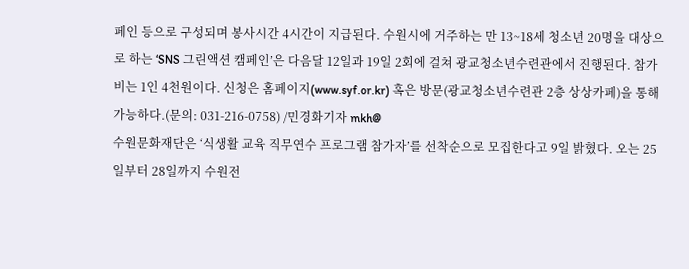페인 등으로 구성되며 봉사시간 4시간이 지급된다. 수원시에 거주하는 만 13~18세 청소년 20명을 대상으로 하는 ‘SNS 그린액션 캠페인’은 다음달 12일과 19일 2회에 걸쳐 광교청소년수련관에서 진행된다. 참가비는 1인 4천원이다. 신청은 홈페이지(www.syf.or.kr) 혹은 방문(광교청소년수련관 2층 상상카페)을 통해 가능하다.(문의: 031-216-0758) /민경화기자 mkh@
수원문화재단은 ‘식생활 교육 직무연수 프로그램 참가자’를 선착순으로 모집한다고 9일 밝혔다. 오는 25일부터 28일까지 수원전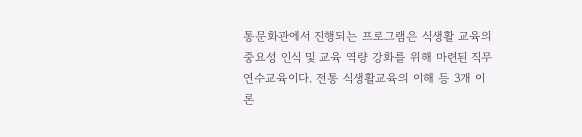통문화관에서 진행되는 프로그램은 식생활 교육의 중요성 인식 및 교육 역량 강화를 위해 마련된 직무연수교육이다. 전통 식생활교육의 이해 등 3개 이론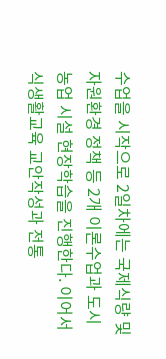수업을 시작으로 2일차에는 국제식량 및 자원환경 정책 등 2개 이론수업과 도시농업 시설 현장학습을 진행한다. 이어서 식생활교육 교안작성과 전통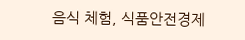음식 체험, 식품안전경제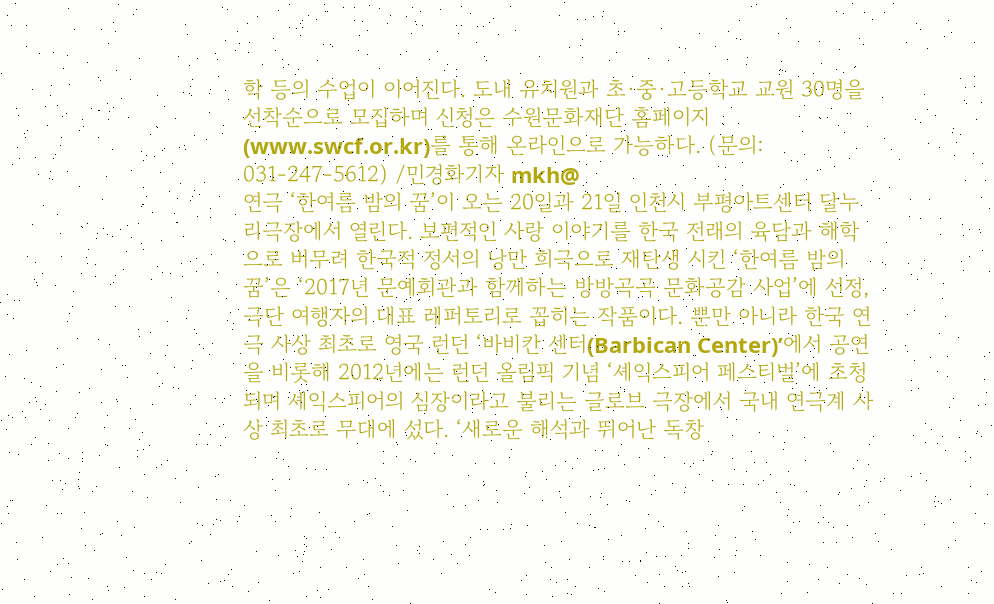학 등의 수업이 이어진다. 도내 유치원과 초·중·고등학교 교원 30명을 선착순으로 모집하며 신청은 수원문화재단 홈페이지(www.swcf.or.kr)를 통해 온라인으로 가능하다. (문의: 031-247-5612) /민경화기자 mkh@
연극 ‘한여름 밤의 꿈’이 오는 20일과 21일 인천시 부평아트센터 달누리극장에서 열린다. 보편적인 사랑 이야기를 한국 전래의 육담과 해학으로 버무려 한국적 정서의 낭만 희극으로 재탄생 시킨 ‘한여름 밤의 꿈’은 ‘2017년 문예회관과 함께하는 방방곡곡 문화공감 사업’에 선정, 극단 여행자의 대표 레퍼토리로 꼽히는 작품이다. 뿐만 아니라 한국 연극 사상 최초로 영국 런던 ‘바비칸 센터(Barbican Center)’에서 공연을 비롯해 2012년에는 런던 올림픽 기념 ‘셰익스피어 페스티벌’에 초청되며 셰익스피어의 심장이라고 불리는 글로브 극장에서 국내 연극계 사상 최초로 무대에 섰다. ‘새로운 해석과 뛰어난 독창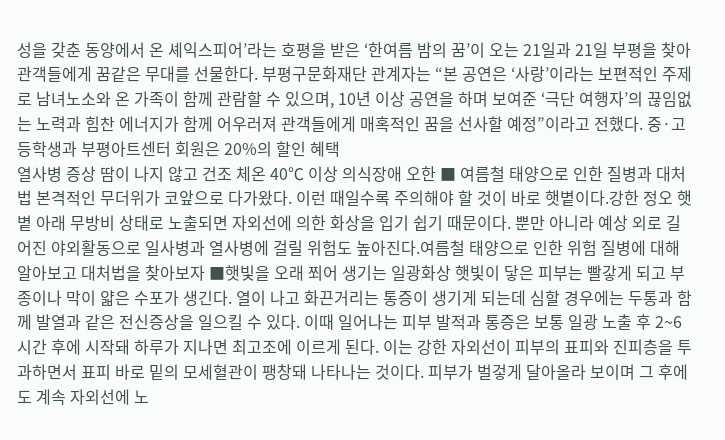성을 갖춘 동양에서 온 셰익스피어’라는 호평을 받은 ‘한여름 밤의 꿈’이 오는 21일과 21일 부평을 찾아 관객들에게 꿈같은 무대를 선물한다. 부평구문화재단 관계자는 “본 공연은 ‘사랑’이라는 보편적인 주제로 남녀노소와 온 가족이 함께 관람할 수 있으며, 10년 이상 공연을 하며 보여준 ‘극단 여행자’의 끊임없는 노력과 힘찬 에너지가 함께 어우러져 관객들에게 매혹적인 꿈을 선사할 예정”이라고 전했다. 중·고등학생과 부평아트센터 회원은 20%의 할인 혜택
열사병 증상 땀이 나지 않고 건조 체온 40℃ 이상 의식장애 오한 ■ 여름철 태양으로 인한 질병과 대처법 본격적인 무더위가 코앞으로 다가왔다. 이런 때일수록 주의해야 할 것이 바로 햇볕이다.강한 정오 햇볕 아래 무방비 상태로 노출되면 자외선에 의한 화상을 입기 쉽기 때문이다. 뿐만 아니라 예상 외로 길어진 야외활동으로 일사병과 열사병에 걸릴 위험도 높아진다.여름철 태양으로 인한 위험 질병에 대해 알아보고 대처법을 찾아보자 ■햇빛을 오래 쬐어 생기는 일광화상 햇빛이 닿은 피부는 빨갛게 되고 부종이나 막이 얇은 수포가 생긴다. 열이 나고 화끈거리는 통증이 생기게 되는데 심할 경우에는 두통과 함께 발열과 같은 전신증상을 일으킬 수 있다. 이때 일어나는 피부 발적과 통증은 보통 일광 노출 후 2~6시간 후에 시작돼 하루가 지나면 최고조에 이르게 된다. 이는 강한 자외선이 피부의 표피와 진피층을 투과하면서 표피 바로 밑의 모세혈관이 팽창돼 나타나는 것이다. 피부가 벌겋게 달아올라 보이며 그 후에도 계속 자외선에 노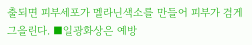출되면 피부세포가 멜라닌색소를 만들어 피부가 검게 그을린다. ■일광화상은 예방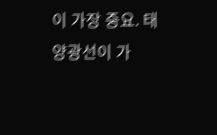이 가장 중요. 태양광선이 가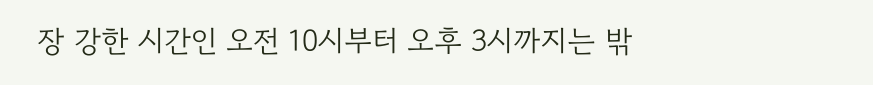장 강한 시간인 오전 10시부터 오후 3시까지는 밖